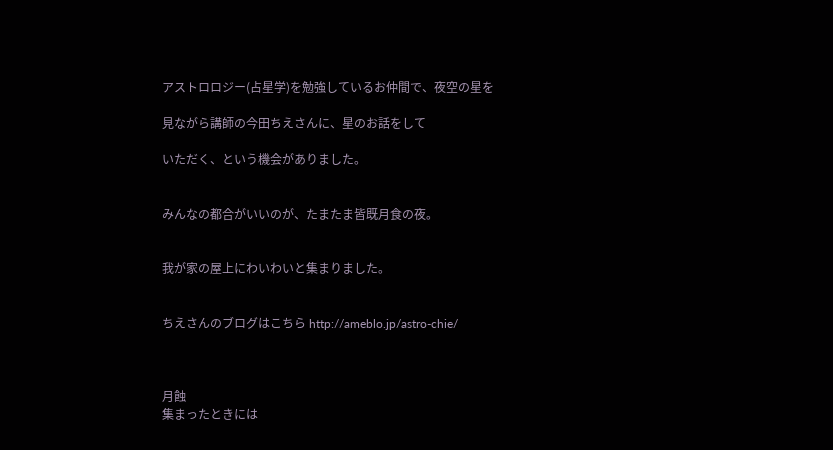アストロロジー(占星学)を勉強しているお仲間で、夜空の星を

見ながら講師の今田ちえさんに、星のお話をして

いただく、という機会がありました。


みんなの都合がいいのが、たまたま皆既月食の夜。


我が家の屋上にわいわいと集まりました。


ちえさんのブログはこちら http://ameblo.jp/astro-chie/



月蝕
集まったときには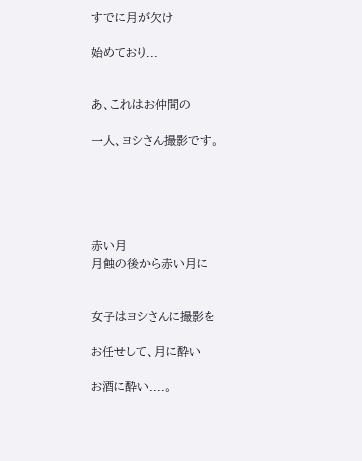すでに月が欠け

始めており...


あ、これはお仲間の

一人、ヨシさん撮影です。





赤い月
月蝕の後から赤い月に


女子はヨシさんに撮影を

お任せして、月に酔い

お酒に酔い....。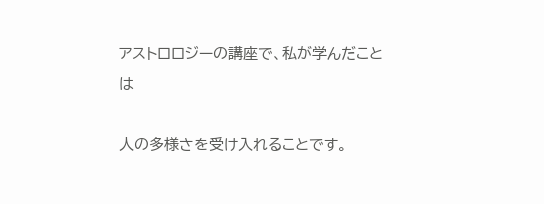アストロロジーの講座で、私が学んだことは

人の多様さを受け入れることです。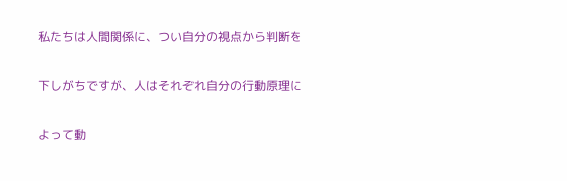私たちは人間関係に、つい自分の視点から判断を

下しがちですが、人はそれぞれ自分の行動原理に

よって動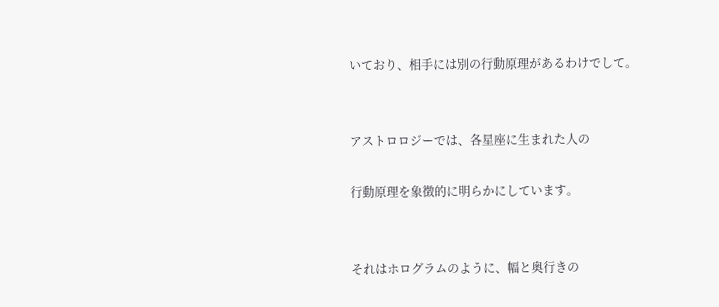いており、相手には別の行動原理があるわけでして。


アストロロジーでは、各星座に生まれた人の

行動原理を象徴的に明らかにしています。


それはホログラムのように、幅と奥行きの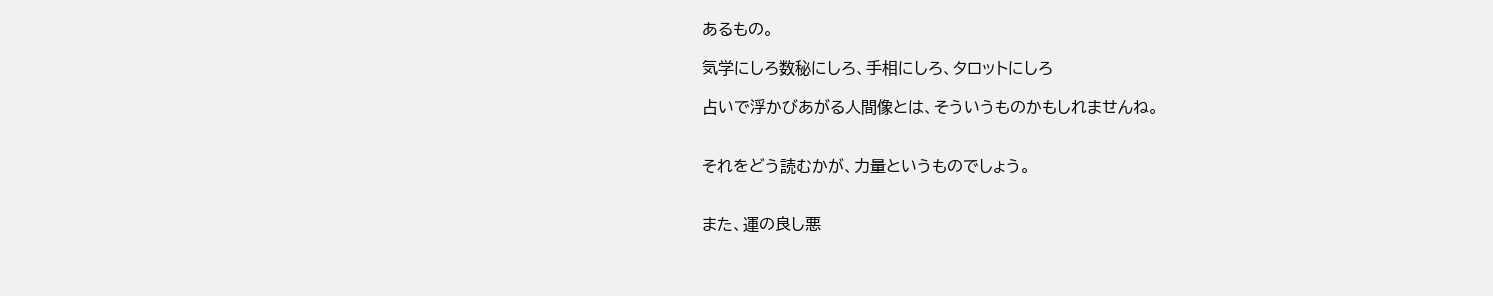あるもの。

気学にしろ数秘にしろ、手相にしろ、タロットにしろ

占いで浮かびあがる人間像とは、そういうものかもしれませんね。


それをどう読むかが、力量というものでしょう。


また、運の良し悪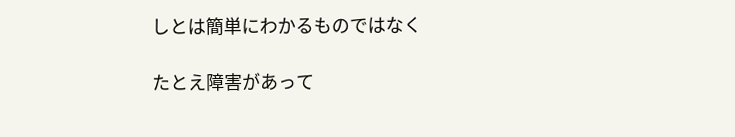しとは簡単にわかるものではなく

たとえ障害があって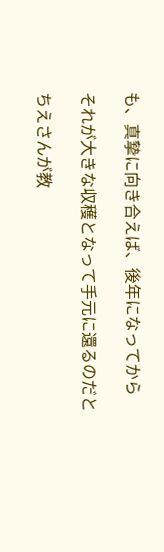も、真摯に向き合えば、後年になってから

それが大きな収穫となって手元に還るのだと

ちえさんが教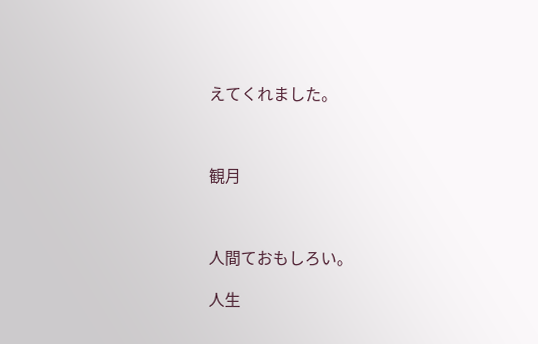えてくれました。



観月



人間ておもしろい。

人生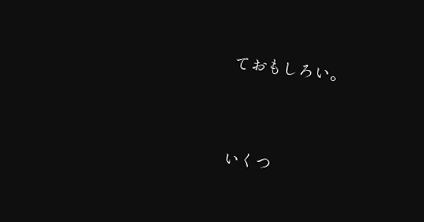ておもしろい。


いくつ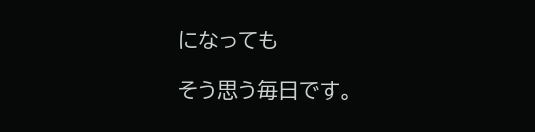になっても

そう思う毎日です。